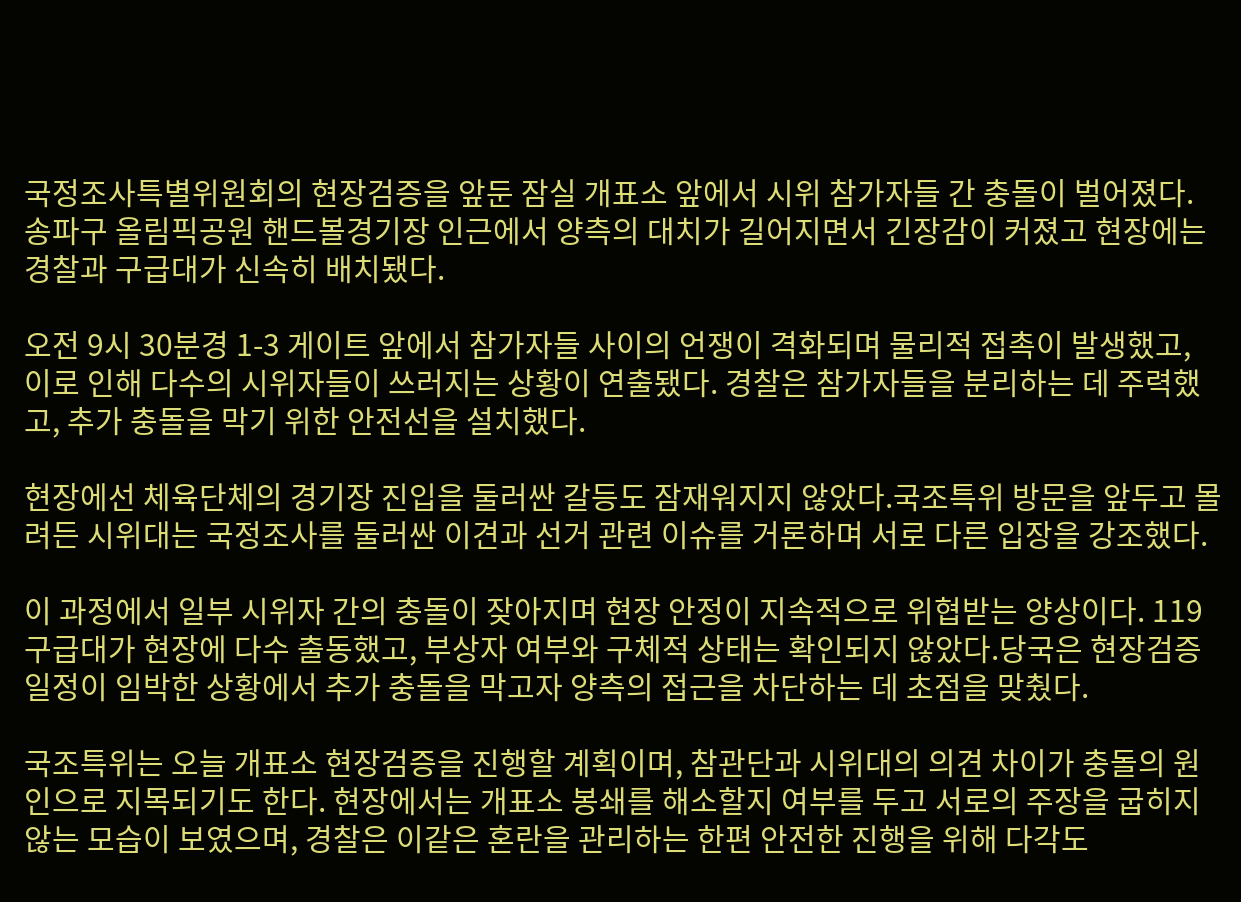국정조사특별위원회의 현장검증을 앞둔 잠실 개표소 앞에서 시위 참가자들 간 충돌이 벌어졌다. 송파구 올림픽공원 핸드볼경기장 인근에서 양측의 대치가 길어지면서 긴장감이 커졌고 현장에는 경찰과 구급대가 신속히 배치됐다.

오전 9시 30분경 1-3 게이트 앞에서 참가자들 사이의 언쟁이 격화되며 물리적 접촉이 발생했고, 이로 인해 다수의 시위자들이 쓰러지는 상황이 연출됐다. 경찰은 참가자들을 분리하는 데 주력했고, 추가 충돌을 막기 위한 안전선을 설치했다.

현장에선 체육단체의 경기장 진입을 둘러싼 갈등도 잠재워지지 않았다.국조특위 방문을 앞두고 몰려든 시위대는 국정조사를 둘러싼 이견과 선거 관련 이슈를 거론하며 서로 다른 입장을 강조했다.

이 과정에서 일부 시위자 간의 충돌이 잦아지며 현장 안정이 지속적으로 위협받는 양상이다. 119 구급대가 현장에 다수 출동했고, 부상자 여부와 구체적 상태는 확인되지 않았다.당국은 현장검증 일정이 임박한 상황에서 추가 충돌을 막고자 양측의 접근을 차단하는 데 초점을 맞췄다.

국조특위는 오늘 개표소 현장검증을 진행할 계획이며, 참관단과 시위대의 의견 차이가 충돌의 원인으로 지목되기도 한다. 현장에서는 개표소 봉쇄를 해소할지 여부를 두고 서로의 주장을 굽히지 않는 모습이 보였으며, 경찰은 이같은 혼란을 관리하는 한편 안전한 진행을 위해 다각도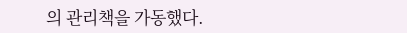의 관리책을 가동했다.